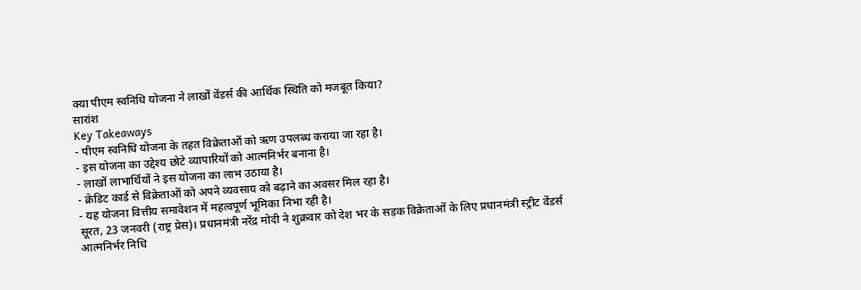क्या पीएम स्वनिधि योजना ने लाखों वेंडर्स की आर्थिक स्थिति को मजबूत किया?
सारांश
Key Takeaways
- पीएम स्वनिधि योजना के तहत विक्रेताओं को ऋण उपलब्ध कराया जा रहा है।
- इस योजना का उद्देश्य छोटे व्यापारियों को आत्मनिर्भर बनाना है।
- लाखों लाभार्थियों ने इस योजना का लाभ उठाया है।
- क्रेडिट कार्ड से विक्रेताओं को अपने व्यवसाय को बढ़ाने का अवसर मिल रहा है।
- यह योजना वित्तीय समावेशन में महत्वपूर्ण भूमिका निभा रही है।
सूरत, 23 जनवरी (राष्ट्र प्रेस)। प्रधानमंत्री नरेंद्र मोदी ने शुक्रवार को देश भर के सड़क विक्रेताओं के लिए प्रधानमंत्री स्ट्रीट वेंडर्स आत्मनिर्भर निधि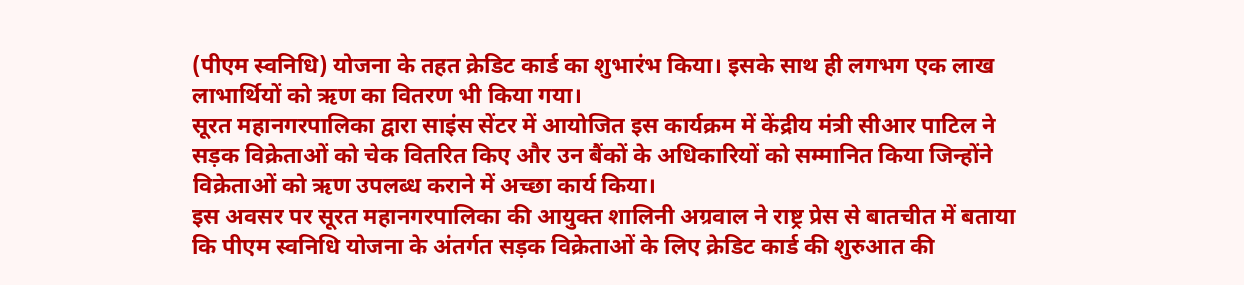(पीएम स्वनिधि) योजना के तहत क्रेडिट कार्ड का शुभारंभ किया। इसके साथ ही लगभग एक लाख लाभार्थियों को ऋण का वितरण भी किया गया।
सूरत महानगरपालिका द्वारा साइंस सेंटर में आयोजित इस कार्यक्रम में केंद्रीय मंत्री सीआर पाटिल ने सड़क विक्रेताओं को चेक वितरित किए और उन बैंकों के अधिकारियों को सम्मानित किया जिन्होंने विक्रेताओं को ऋण उपलब्ध कराने में अच्छा कार्य किया।
इस अवसर पर सूरत महानगरपालिका की आयुक्त शालिनी अग्रवाल ने राष्ट्र प्रेस से बातचीत में बताया कि पीएम स्वनिधि योजना के अंतर्गत सड़क विक्रेताओं के लिए क्रेडिट कार्ड की शुरुआत की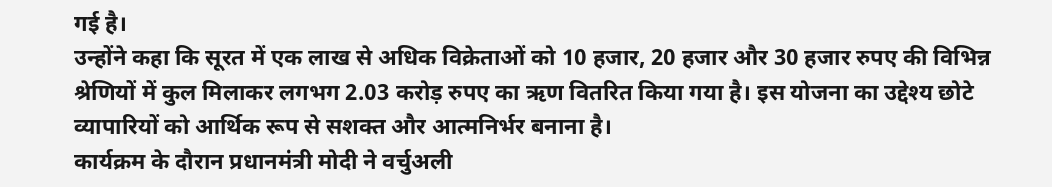गई है।
उन्होंने कहा कि सूरत में एक लाख से अधिक विक्रेताओं को 10 हजार, 20 हजार और 30 हजार रुपए की विभिन्न श्रेणियों में कुल मिलाकर लगभग 2.03 करोड़ रुपए का ऋण वितरित किया गया है। इस योजना का उद्देश्य छोटे व्यापारियों को आर्थिक रूप से सशक्त और आत्मनिर्भर बनाना है।
कार्यक्रम के दौरान प्रधानमंत्री मोदी ने वर्चुअली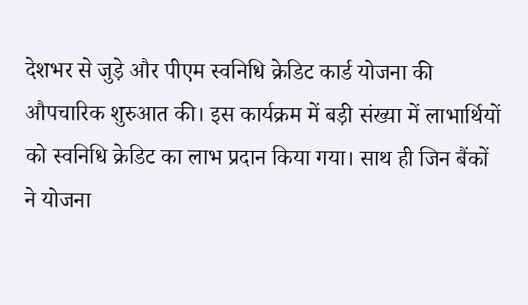देशभर से जुड़े और पीएम स्वनिधि क्रेडिट कार्ड योजना की औपचारिक शुरुआत की। इस कार्यक्रम में बड़ी संख्या में लाभार्थियों को स्वनिधि क्रेडिट का लाभ प्रदान किया गया। साथ ही जिन बैंकों ने योजना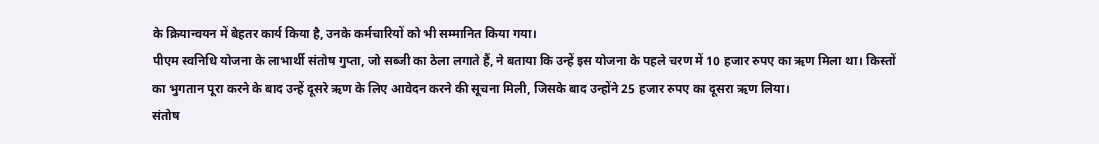के क्रियान्वयन में बेहतर कार्य किया है, उनके कर्मचारियों को भी सम्मानित किया गया।
पीएम स्वनिधि योजना के लाभार्थी संतोष गुप्ता, जो सब्जी का ठेला लगाते हैं, ने बताया कि उन्हें इस योजना के पहले चरण में 10 हजार रुपए का ऋण मिला था। किस्तों का भुगतान पूरा करने के बाद उन्हें दूसरे ऋण के लिए आवेदन करने की सूचना मिली, जिसके बाद उन्होंने 25 हजार रुपए का दूसरा ऋण लिया।
संतोष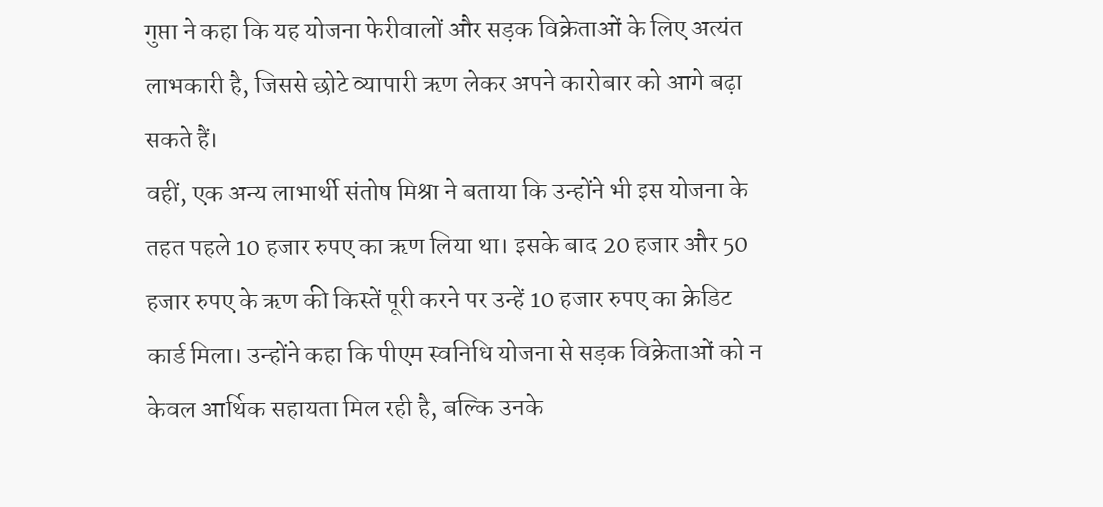गुप्ता ने कहा कि यह योजना फेरीवालों और सड़क विक्रेताओं के लिए अत्यंत लाभकारी है, जिससे छोटे व्यापारी ऋण लेकर अपने कारोबार को आगे बढ़ा सकते हैं।
वहीं, एक अन्य लाभार्थी संतोष मिश्रा ने बताया कि उन्होंने भी इस योजना के तहत पहले 10 हजार रुपए का ऋण लिया था। इसके बाद 20 हजार और 50 हजार रुपए के ऋण की किस्तें पूरी करने पर उन्हें 10 हजार रुपए का क्रेडिट कार्ड मिला। उन्होंने कहा कि पीएम स्वनिधि योजना से सड़क विक्रेताओं को न केवल आर्थिक सहायता मिल रही है, बल्कि उनके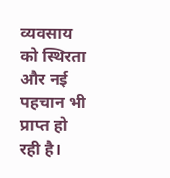व्यवसाय को स्थिरता और नई पहचान भी प्राप्त हो रही है।